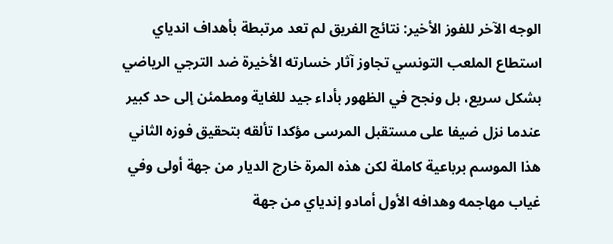الوجه الآخر للفوز الأخير: نتائج الفريق لم تعد مرتبطة بأهداف اندياي
استطاع الملعب التونسي تجاوز آثار خسارته الأخيرة ضد الترجي الرياضي بشكل سريع، بل ونجح في الظهور بأداء جيد للغاية ومطمئن إلى حد كبير عندما نزل ضيفا على مستقبل المرسى مؤكدا تألقه بتحقيق فوزه الثاني هذا الموسم برباعية كاملة لكن هذه المرة خارج الديار من جهة أولى وفي غياب مهاجمه وهدافه الأول أمادو إندياي من جهة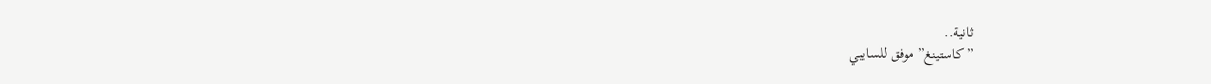ثانية..
”كاستينغ” موفق للسايبي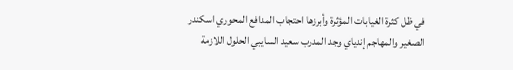في ظل كثرة الغيابات المؤثرة وأبرزها احتجاب المدافع المحوري اسكندر الصغير والمهاجم إندياي وجد المدرب سعيد السايبي الحلول اللازمة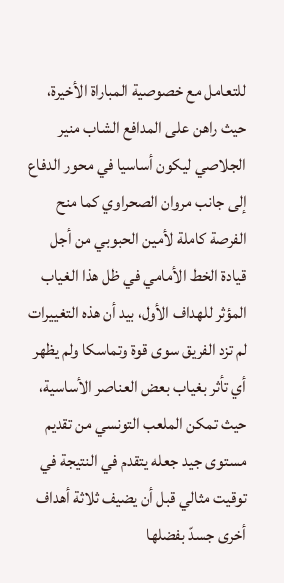للتعامل مع خصوصية المباراة الأخيرة، حيث راهن على المدافع الشاب منير الجلاصي ليكون أساسيا في محور الدفاع إلى جانب مروان الصحراوي كما منح الفرصة كاملة لأمين الحبوبي من أجل قيادة الخط الأمامي في ظل هذا الغياب المؤثر للهداف الأول، بيد أن هذه التغييرات لم تزد الفريق سوى قوة وتماسكا ولم يظهر أي تأثر بغياب بعض العناصر الأساسية، حيث تمكن الملعب التونسي من تقديم مستوى جيد جعله يتقدم في النتيجة في توقيت مثالي قبل أن يضيف ثلاثة أهداف أخرى جسدّ بفضلها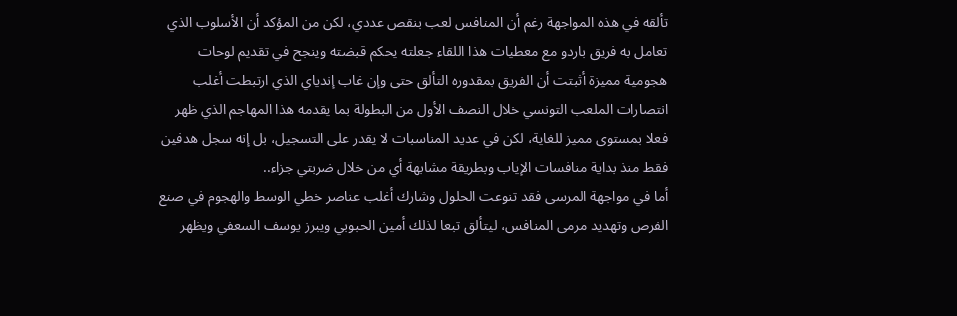تألقه في هذه المواجهة رغم أن المنافس لعب بنقص عددي، لكن من المؤكد أن الأسلوب الذي تعامل به فريق باردو مع معطيات هذا اللقاء جعلته يحكم قبضته وينجح في تقديم لوحات هجومية مميزة أثبتت أن الفريق بمقدوره التألق حتى وإن غاب إندياي الذي ارتبطت أغلب انتصارات الملعب التونسي خلال النصف الأول من البطولة بما يقدمه هذا المهاجم الذي ظهر فعلا بمستوى مميز للغاية، لكن في عديد المناسبات لا يقدر على التسجيل، بل إنه سجل هدفين فقط منذ بداية منافسات الإياب وبطريقة مشابهة أي من خلال ضربتي جزاء..
أما في مواجهة المرسى فقد تنوعت الحلول وشارك أغلب عناصر خطي الوسط والهجوم في صنع الفرص وتهديد مرمى المنافس، ليتألق تبعا لذلك أمين الحبوبي ويبرز يوسف السعفي ويظهر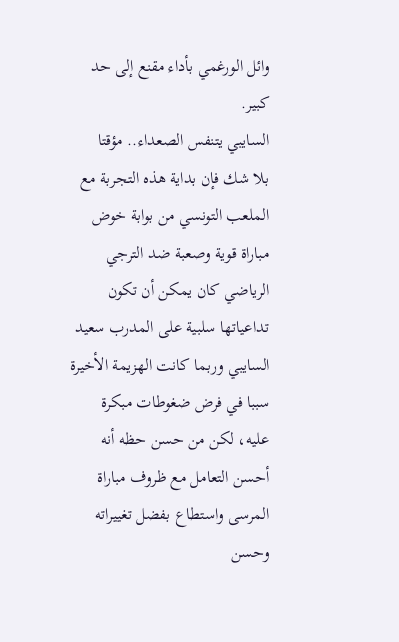وائل الورغمي بأداء مقنع إلى حد كبير.
السايبي يتنفس الصعداء.. مؤقتا
بلا شك فإن بداية هذه التجربة مع الملعب التونسي من بوابة خوض مباراة قوية وصعبة ضد الترجي الرياضي كان يمكن أن تكون تداعياتها سلبية على المدرب سعيد السايبي وربما كانت الهزيمة الأخيرة سببا في فرض ضغوطات مبكرة عليه، لكن من حسن حظه أنه أحسن التعامل مع ظروف مباراة المرسى واستطاع بفضل تغييراته وحسن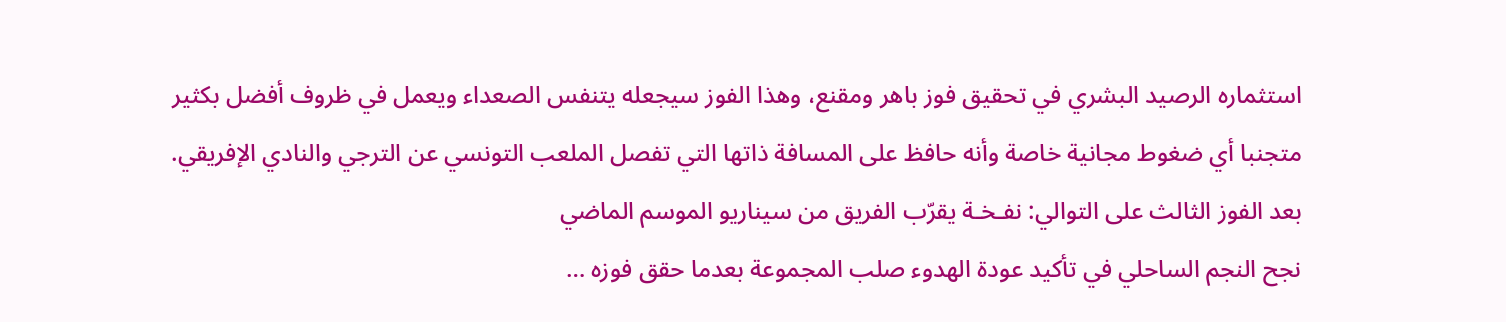استثماره الرصيد البشري في تحقيق فوز باهر ومقنع، وهذا الفوز سيجعله يتنفس الصعداء ويعمل في ظروف أفضل بكثير متجنبا أي ضغوط مجانية خاصة وأنه حافظ على المسافة ذاتها التي تفصل الملعب التونسي عن الترجي والنادي الإفريقي.
بعد الفوز الثالث على التوالي: نفـخـة يقرّب الفريق من سيناريو الموسم الماضي
نجح النجم الساحلي في تأكيد عودة الهدوء صلب المجموعة بعدما حقق فوزه …